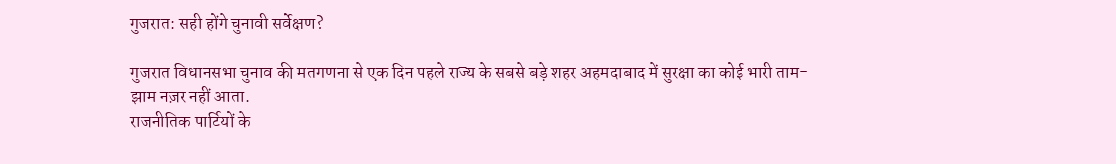गुजरात: सही होंगे चुनावी सर्वेक्षण?

गुजरात विधानसभा चुनाव की मतगणना से एक दिन पहले राज्य के सबसे बड़े शहर अहमदाबाद में सुरक्षा का कोई भारी ताम-झाम नज़र नहीं आता.
राजनीतिक पार्टियों के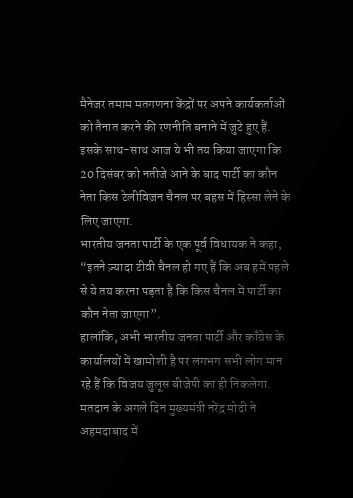मैनेजर तमाम मतगणना केंद्रों पर अपने कार्यकर्ताओं को तैनात करने की रणनीति बनाने में जुटे हुए हैं.
इसके साथ-साथ आज ये भी तय किया जाएगा कि 20 दिसंबर को नतीजे आने के बाद पार्टी का कौन नेता किस टेलीविज़न चैनल पर बहस में हिस्सा लेने के लिए जाएगा.
भारतीय जनता पार्टी के एक पूर्व विधायक ने कहा, “इतने ज़्यादा टीवी चैनल हो गए हैं कि अब हमें पहले से ये तय करना पड़ता है कि किस चैनल में पार्टी का कौन नेता जाएगा”.
हालांकि, अभी भारतीय जनता पार्टी और काँग्रेस के कार्यालयों में खामोशी है पर लगभग सभी लोग मान रहे हैं कि विजय जुलूस बीजेपी का ही निकलेगा.
मतदान के अगले दिन मुख्यमंत्री नरेंद्र मोदी ने अहमदाबाद में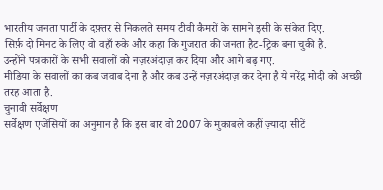भारतीय जनता पार्टी के दफ़्तर से निकलते समय टीवी कैमरों के सामने इसी के संकेत दिए.
सिर्फ़ दो मिनट के लिए वो वहाँ रुके और कहा कि गुजरात की जनता हैट-ट्रिक बना चुकी है.
उन्होंने पत्रकारों के सभी सवालों को नज़रअंदाज़ कर दिया और आगे बढ़ गए.
मीडिया के सवालों का कब जवाब देना है और कब उन्हें नज़रअंदाज़ कर देना है ये नरेंद्र मोदी को अच्छी तरह आता है.
चुनावी सर्वेक्षण
सर्वेक्षण एजेंसियों का अनुमान है कि इस बार वो 2007 के मुकाबले कहीं ज़्यादा सीटें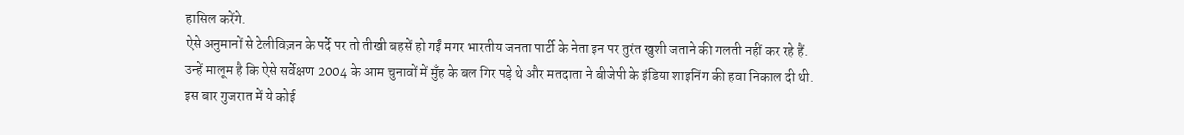हासिल करेंगे.
ऐसे अनुमानों से टेलीविज़न के पर्दे पर तो तीखी बहसें हो गईं मगर भारतीय जनता पार्टी के नेता इन पर तुरंत खुशी जताने की गलती नहीं कर रहे हैं.
उन्हें मालूम है कि ऐसे सर्वेक्षण 2004 के आम चुनावों में मुँह के बल गिर पड़े थे और मतदाता ने बीजेपी के इंडिया शाइनिंग की हवा निकाल दी थी.
इस बार गुजरात में ये कोई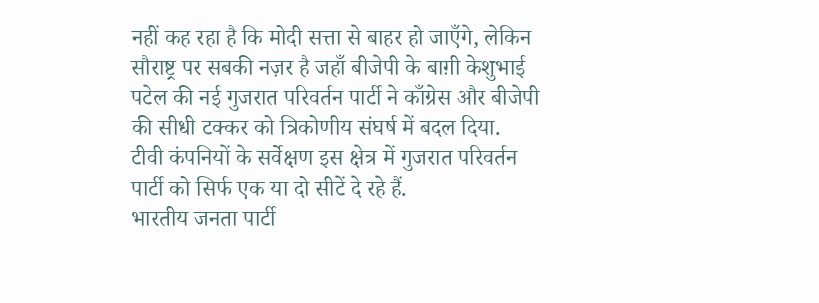नहीं कह रहा है कि मोदी सत्ता से बाहर हो जाएँगे, लेकिन सौराष्ट्र पर सबकी नज़र है जहाँ बीजेपी के बाग़ी केशुभाई पटेल की नई गुजरात परिवर्तन पार्टी ने काँग्रेस और बीजेपी की सीधी टक्कर को त्रिकोणीय संघर्ष में बदल दिया.
टीवी कंपनियों के सर्वेक्षण इस क्षेत्र में गुजरात परिवर्तन पार्टी को सिर्फ एक या दो सीटें दे रहे हैं.
भारतीय जनता पार्टी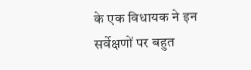के एक विधायक ने इन सर्वेक्षणों पर बहुत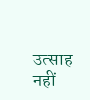उत्साह नहीं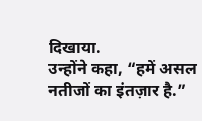दिखाया.
उन्होंने कहा, “हमें असल नतीजों का इंतज़ार है.”